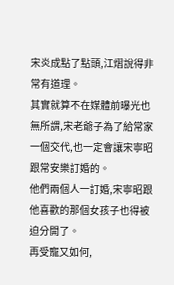宋炎成點了點頭,江熠說得非常有道理。
其實就算不在媒體前曝光也無所謂,宋老爺子為了給常家一個交代,也一定會讓宋寧昭跟常安樂訂婚的。
他們兩個人一訂婚,宋寧昭跟他喜歡的那個女孩子也得被迫分開了。
再受寵又如何,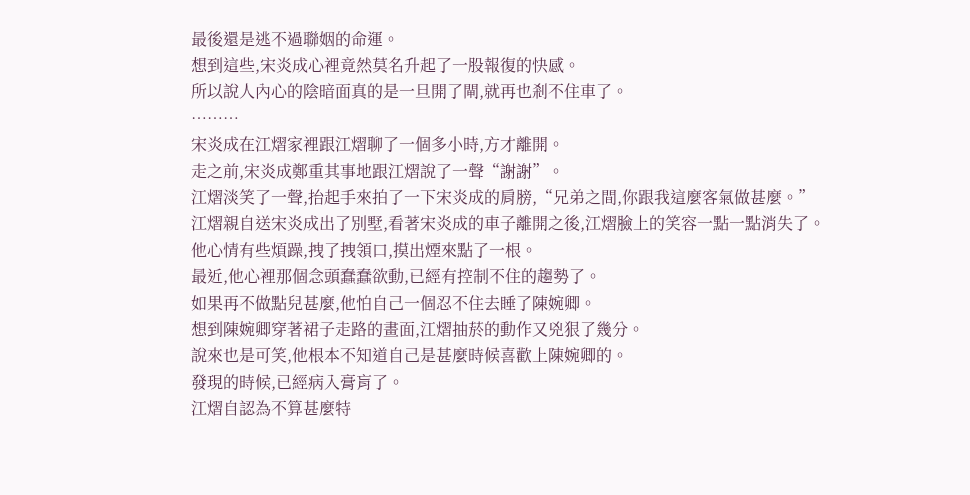最後還是逃不過聯姻的命運。
想到這些,宋炎成心裡竟然莫名升起了一股報復的快感。
所以說人內心的陰暗面真的是一旦開了閘,就再也剎不住車了。
………
宋炎成在江熠家裡跟江熠聊了一個多小時,方才離開。
走之前,宋炎成鄭重其事地跟江熠說了一聲“謝謝”。
江熠淡笑了一聲,抬起手來拍了一下宋炎成的肩膀,“兄弟之間,你跟我這麼客氣做甚麼。”
江熠親自送宋炎成出了別墅,看著宋炎成的車子離開之後,江熠臉上的笑容一點一點消失了。
他心情有些煩躁,拽了拽領口,摸出煙來點了一根。
最近,他心裡那個念頭蠢蠢欲動,已經有控制不住的趨勢了。
如果再不做點兒甚麼,他怕自己一個忍不住去睡了陳婉卿。
想到陳婉卿穿著裙子走路的畫面,江熠抽菸的動作又兇狠了幾分。
說來也是可笑,他根本不知道自己是甚麼時候喜歡上陳婉卿的。
發現的時候,已經病入膏肓了。
江熠自認為不算甚麼特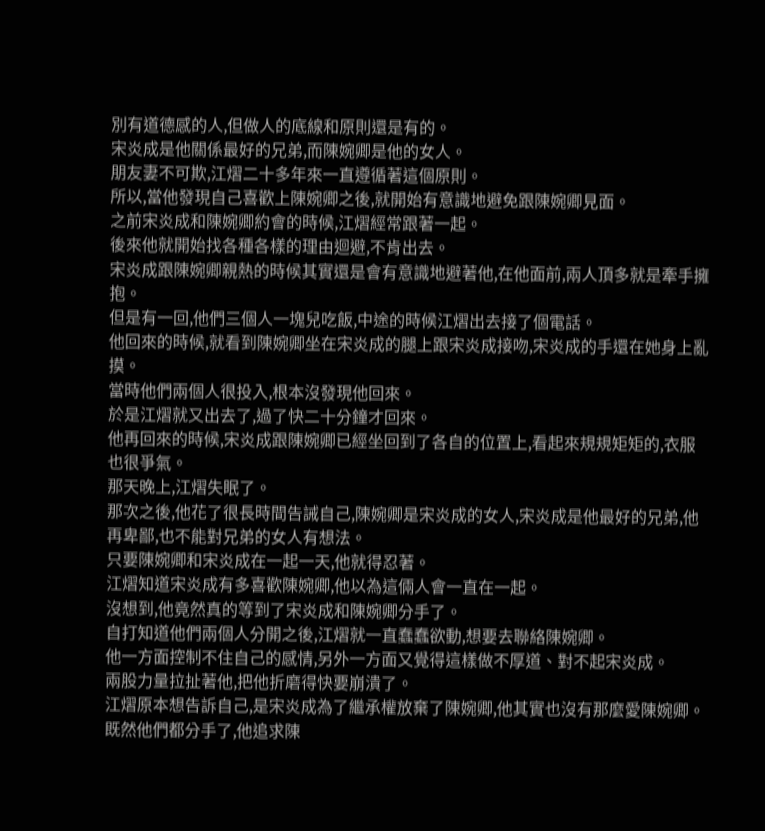別有道德感的人,但做人的底線和原則還是有的。
宋炎成是他關係最好的兄弟,而陳婉卿是他的女人。
朋友妻不可欺,江熠二十多年來一直遵循著這個原則。
所以,當他發現自己喜歡上陳婉卿之後,就開始有意識地避免跟陳婉卿見面。
之前宋炎成和陳婉卿約會的時候,江熠經常跟著一起。
後來他就開始找各種各樣的理由迴避,不肯出去。
宋炎成跟陳婉卿親熱的時候其實還是會有意識地避著他,在他面前,兩人頂多就是牽手擁抱。
但是有一回,他們三個人一塊兒吃飯,中途的時候江熠出去接了個電話。
他回來的時候,就看到陳婉卿坐在宋炎成的腿上跟宋炎成接吻,宋炎成的手還在她身上亂摸。
當時他們兩個人很投入,根本沒發現他回來。
於是江熠就又出去了,過了快二十分鐘才回來。
他再回來的時候,宋炎成跟陳婉卿已經坐回到了各自的位置上,看起來規規矩矩的,衣服也很爭氣。
那天晚上,江熠失眠了。
那次之後,他花了很長時間告誡自己,陳婉卿是宋炎成的女人,宋炎成是他最好的兄弟,他再卑鄙,也不能對兄弟的女人有想法。
只要陳婉卿和宋炎成在一起一天,他就得忍著。
江熠知道宋炎成有多喜歡陳婉卿,他以為這倆人會一直在一起。
沒想到,他竟然真的等到了宋炎成和陳婉卿分手了。
自打知道他們兩個人分開之後,江熠就一直蠢蠢欲動,想要去聯絡陳婉卿。
他一方面控制不住自己的感情,另外一方面又覺得這樣做不厚道、對不起宋炎成。
兩股力量拉扯著他,把他折磨得快要崩潰了。
江熠原本想告訴自己,是宋炎成為了繼承權放棄了陳婉卿,他其實也沒有那麼愛陳婉卿。
既然他們都分手了,他追求陳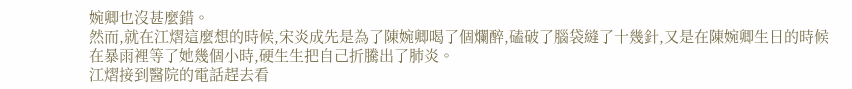婉卿也沒甚麼錯。
然而,就在江熠這麼想的時候,宋炎成先是為了陳婉卿喝了個爛醉,磕破了腦袋縫了十幾針,又是在陳婉卿生日的時候在暴雨裡等了她幾個小時,硬生生把自己折騰出了肺炎。
江熠接到醫院的電話趕去看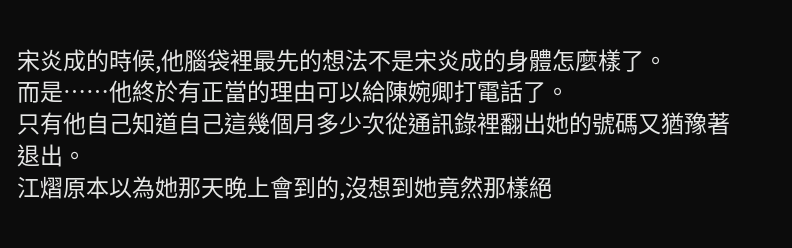宋炎成的時候,他腦袋裡最先的想法不是宋炎成的身體怎麼樣了。
而是……他終於有正當的理由可以給陳婉卿打電話了。
只有他自己知道自己這幾個月多少次從通訊錄裡翻出她的號碼又猶豫著退出。
江熠原本以為她那天晚上會到的,沒想到她竟然那樣絕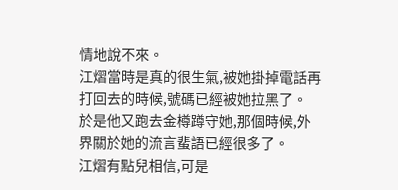情地說不來。
江熠當時是真的很生氣,被她掛掉電話再打回去的時候,號碼已經被她拉黑了。
於是他又跑去金樽蹲守她,那個時候,外界關於她的流言蜚語已經很多了。
江熠有點兒相信,可是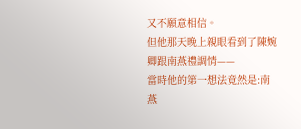又不願意相信。
但他那天晚上親眼看到了陳婉卿跟南燕禮調情——
當時他的第一想法竟然是:南燕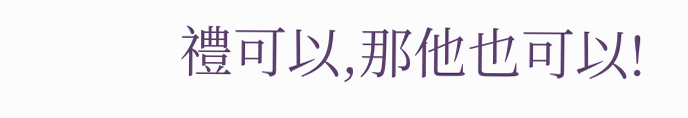禮可以,那他也可以!